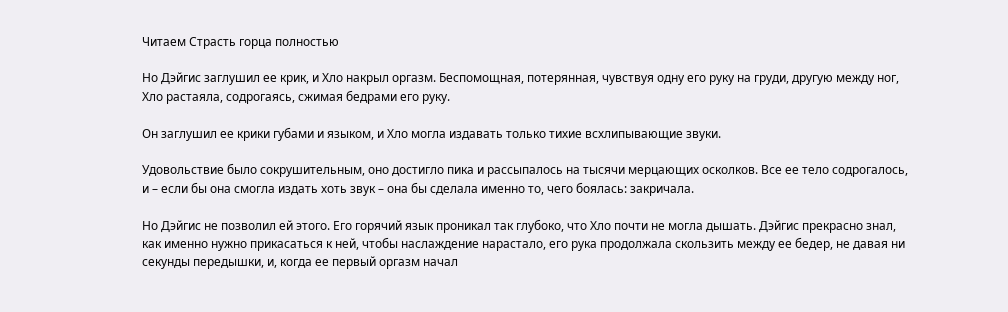Читаем Страсть горца полностью

Но Дэйгис заглушил ее крик, и Хло накрыл оргазм. Беспомощная, потерянная, чувствуя одну его руку на груди, другую между ног, Хло растаяла, содрогаясь, сжимая бедрами его руку.

Он заглушил ее крики губами и языком, и Хло могла издавать только тихие всхлипывающие звуки.

Удовольствие было сокрушительным, оно достигло пика и рассыпалось на тысячи мерцающих осколков. Все ее тело содрогалось, и – если бы она смогла издать хоть звук – она бы сделала именно то, чего боялась: закричала.

Но Дэйгис не позволил ей этого. Его горячий язык проникал так глубоко, что Хло почти не могла дышать. Дэйгис прекрасно знал, как именно нужно прикасаться к ней, чтобы наслаждение нарастало, его рука продолжала скользить между ее бедер, не давая ни секунды передышки, и, когда ее первый оргазм начал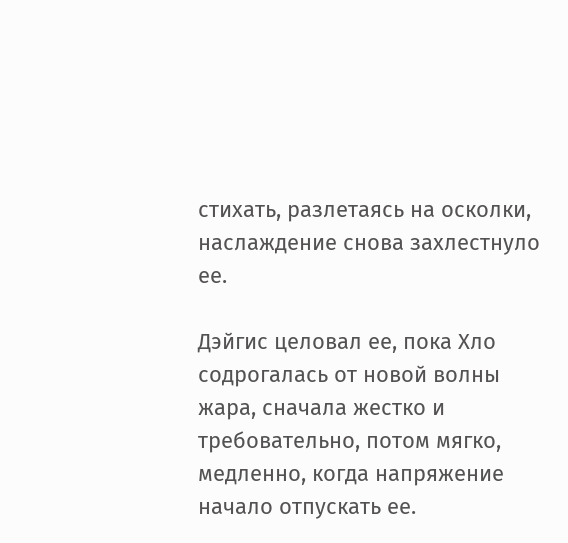стихать, разлетаясь на осколки, наслаждение снова захлестнуло ее.

Дэйгис целовал ее, пока Хло содрогалась от новой волны жара, сначала жестко и требовательно, потом мягко, медленно, когда напряжение начало отпускать ее.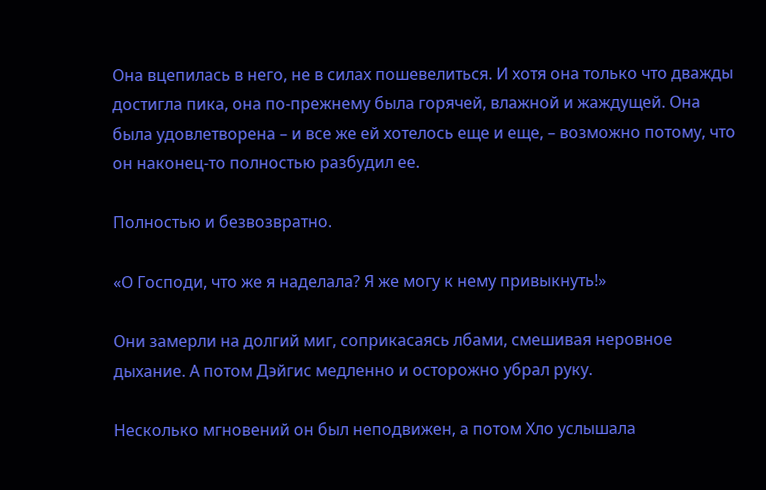Она вцепилась в него, не в силах пошевелиться. И хотя она только что дважды достигла пика, она по-прежнему была горячей, влажной и жаждущей. Она была удовлетворена – и все же ей хотелось еще и еще, – возможно потому, что он наконец-то полностью разбудил ее.

Полностью и безвозвратно.

«О Господи, что же я наделала? Я же могу к нему привыкнуть!»

Они замерли на долгий миг, соприкасаясь лбами, смешивая неровное дыхание. А потом Дэйгис медленно и осторожно убрал руку.

Несколько мгновений он был неподвижен, а потом Хло услышала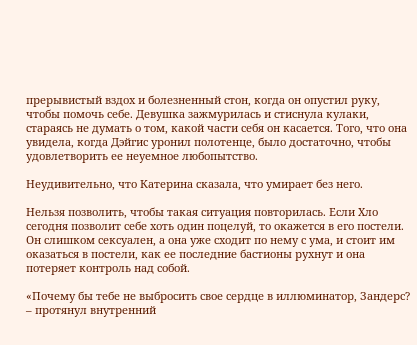прерывистый вздох и болезненный стон, когда он опустил руку, чтобы помочь себе. Девушка зажмурилась и стиснула кулаки, стараясь не думать о том, какой части себя он касается. Того, что она увидела, когда Дэйгис уронил полотенце, было достаточно, чтобы удовлетворить ее неуемное любопытство.

Неудивительно, что Катерина сказала, что умирает без него.

Нельзя позволить, чтобы такая ситуация повторилась. Если Хло сегодня позволит себе хоть один поцелуй, то окажется в его постели. Он слишком сексуален, а она уже сходит по нему с ума, и стоит им оказаться в постели, как ее последние бастионы рухнут и она потеряет контроль над собой.

«Почему бы тебе не выбросить свое сердце в иллюминатор, Зандерс? – протянул внутренний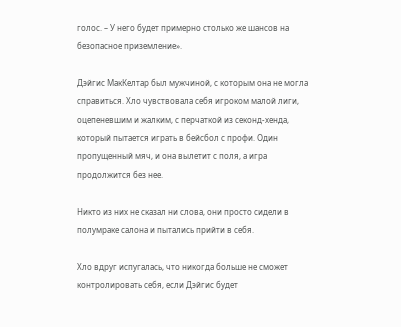голос. – У него будет примерно столько же шансов на безопасное приземление».

Дэйгис МакКелтар был мужчиной, с которым она не могла справиться. Хло чувствовала себя игроком малой лиги, оцепеневшим и жалким, с перчаткой из секонд-хенда, который пытается играть в бейсбол с профи. Один пропущенный мяч, и она вылетит с поля, а игра продолжится без нее.

Никто из них не сказал ни слова, они просто сидели в полумраке салона и пытались прийти в себя.

Хло вдруг испугалась, что никогда больше не сможет контролировать себя, если Дэйгис будет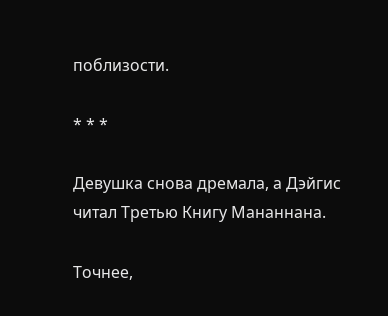поблизости.

* * *

Девушка снова дремала, а Дэйгис читал Третью Книгу Мананнана.

Точнее,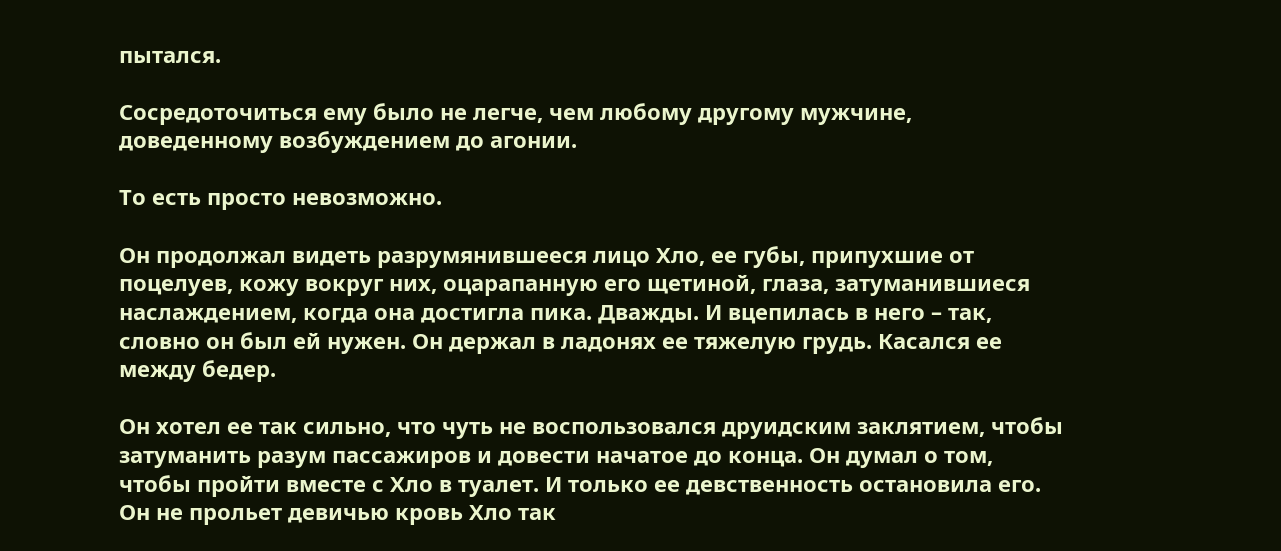пытался.

Сосредоточиться ему было не легче, чем любому другому мужчине, доведенному возбуждением до агонии.

То есть просто невозможно.

Он продолжал видеть разрумянившееся лицо Хло, ее губы, припухшие от поцелуев, кожу вокруг них, оцарапанную его щетиной, глаза, затуманившиеся наслаждением, когда она достигла пика. Дважды. И вцепилась в него – так, словно он был ей нужен. Он держал в ладонях ее тяжелую грудь. Касался ее между бедер.

Он хотел ее так сильно, что чуть не воспользовался друидским заклятием, чтобы затуманить разум пассажиров и довести начатое до конца. Он думал о том, чтобы пройти вместе с Хло в туалет. И только ее девственность остановила его. Он не прольет девичью кровь Хло так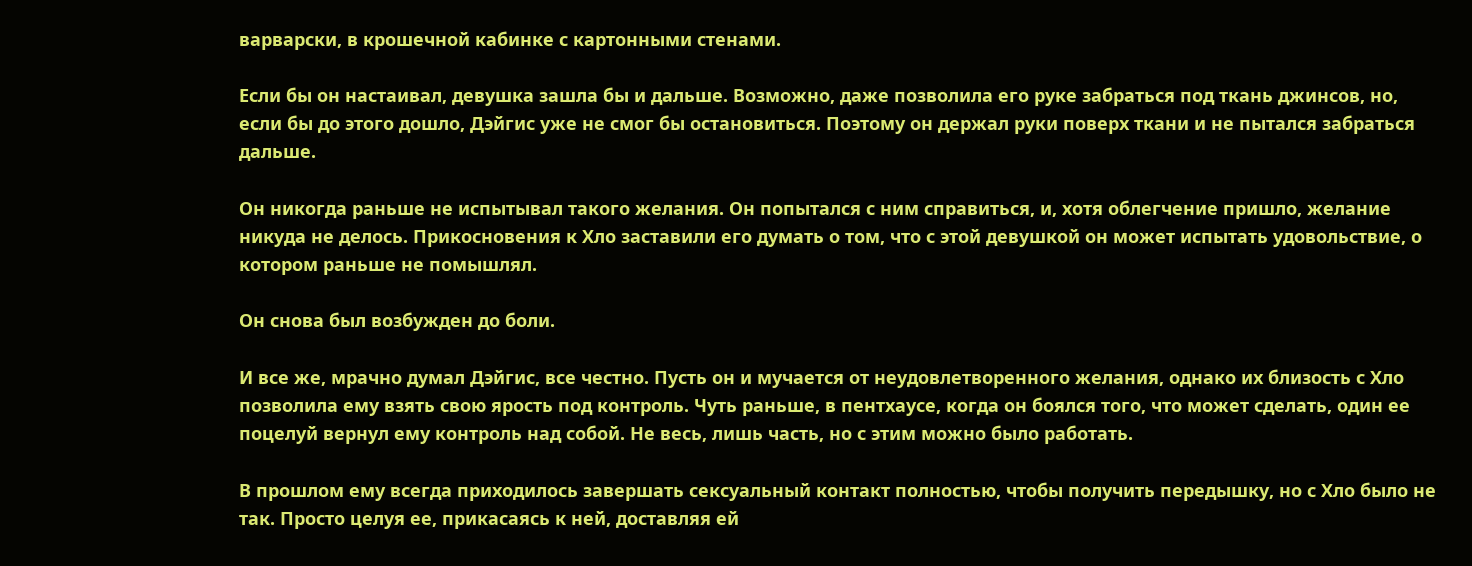варварски, в крошечной кабинке с картонными стенами.

Если бы он настаивал, девушка зашла бы и дальше. Возможно, даже позволила его руке забраться под ткань джинсов, но, если бы до этого дошло, Дэйгис уже не смог бы остановиться. Поэтому он держал руки поверх ткани и не пытался забраться дальше.

Он никогда раньше не испытывал такого желания. Он попытался с ним справиться, и, хотя облегчение пришло, желание никуда не делось. Прикосновения к Хло заставили его думать о том, что с этой девушкой он может испытать удовольствие, о котором раньше не помышлял.

Он снова был возбужден до боли.

И все же, мрачно думал Дэйгис, все честно. Пусть он и мучается от неудовлетворенного желания, однако их близость с Хло позволила ему взять свою ярость под контроль. Чуть раньше, в пентхаусе, когда он боялся того, что может сделать, один ее поцелуй вернул ему контроль над собой. Не весь, лишь часть, но с этим можно было работать.

В прошлом ему всегда приходилось завершать сексуальный контакт полностью, чтобы получить передышку, но с Хло было не так. Просто целуя ее, прикасаясь к ней, доставляя ей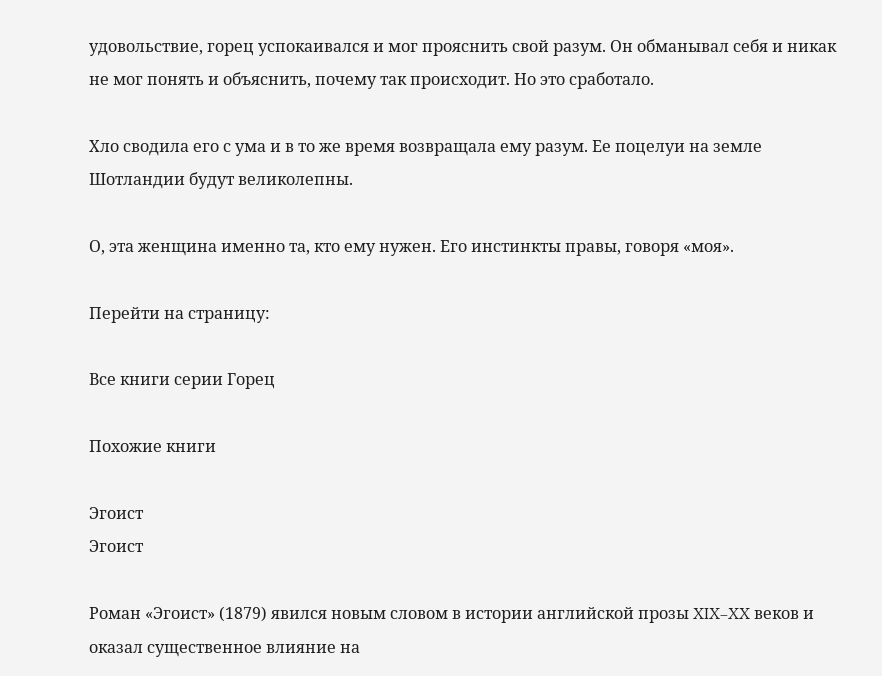удовольствие, горец успокаивался и мог прояснить свой разум. Он обманывал себя и никак не мог понять и объяснить, почему так происходит. Но это сработало.

Хло сводила его с ума и в то же время возвращала ему разум. Ее поцелуи на земле Шотландии будут великолепны.

О, эта женщина именно та, кто ему нужен. Его инстинкты правы, говоря «моя».

Перейти на страницу:

Все книги серии Горец

Похожие книги

Эгоист
Эгоист

Роман «Эгоист» (1879) явился новым словом в истории английской прозы XIX–XX веков и оказал существенное влияние на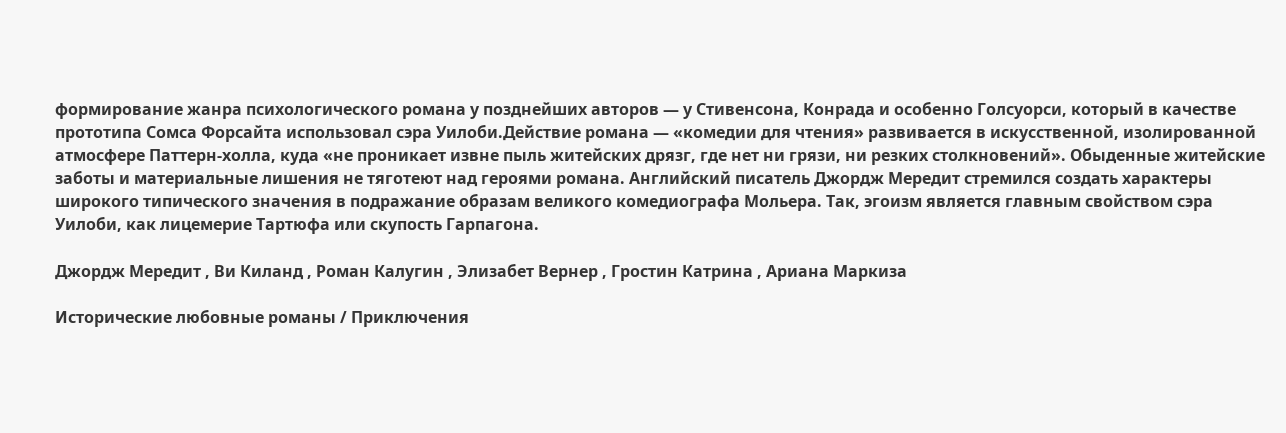формирование жанра психологического романа у позднейших авторов — у Стивенсона, Конрада и особенно Голсуорси, который в качестве прототипа Сомса Форсайта использовал сэра Уилоби.Действие романа — «комедии для чтения» развивается в искусственной, изолированной атмосфере Паттерн-холла, куда «не проникает извне пыль житейских дрязг, где нет ни грязи, ни резких столкновений». Обыденные житейские заботы и материальные лишения не тяготеют над героями романа. Английский писатель Джордж Мередит стремился создать характеры широкого типического значения в подражание образам великого комедиографа Мольера. Так, эгоизм является главным свойством сэра Уилоби, как лицемерие Тартюфа или скупость Гарпагона.

Джордж Мередит , Ви Киланд , Роман Калугин , Элизабет Вернер , Гростин Катрина , Ариана Маркиза

Исторические любовные романы / Приключения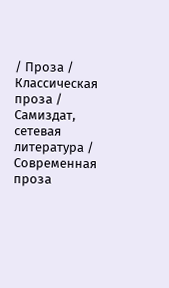/ Проза / Классическая проза / Самиздат, сетевая литература / Современная проза